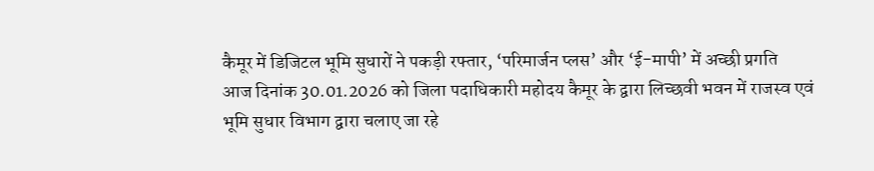कैमूर में डिजिटल भूमि सुधारों ने पकड़ी रफ्तार, ‘परिमार्जन प्लस’ और ‘ई-मापी’ में अच्छी प्रगति
आज दिनांक 30.01.2026 को जिला पदाधिकारी महोदय कैमूर के द्वारा लिच्छवी भवन में राजस्व एवं भूमि सुधार विभाग द्वारा चलाए जा रहे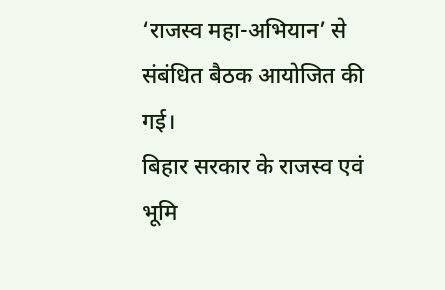‘राजस्व महा-अभियान’ से संबंधित बैठक आयोजित की गई।
बिहार सरकार के राजस्व एवं भूमि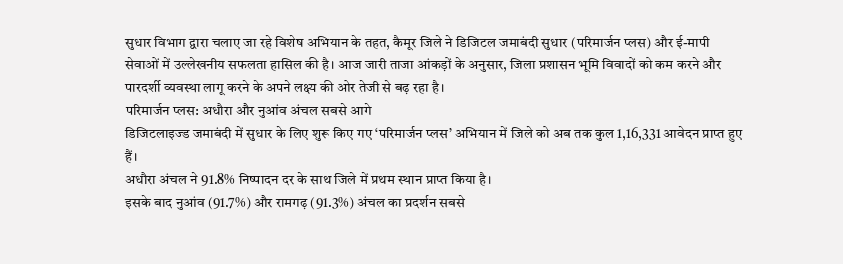सुधार विभाग द्वारा चलाए जा रहे विशेष अभियान के तहत, कैमूर जिले ने डिजिटल जमाबंदी सुधार (परिमार्जन प्लस) और ई-मापी सेवाओं में उल्लेखनीय सफलता हासिल की है। आज जारी ताजा आंकड़ों के अनुसार, जिला प्रशासन भूमि विवादों को कम करने और पारदर्शी व्यवस्था लागू करने के अपने लक्ष्य की ओर तेजी से बढ़ रहा है।
परिमार्जन प्लस: अधौरा और नुआंव अंचल सबसे आगे
डिजिटलाइज्ड जमाबंदी में सुधार के लिए शुरू किए गए ‘परिमार्जन प्लस’ अभियान में जिले को अब तक कुल 1,16,331 आवेदन प्राप्त हुए हैं।
अधौरा अंचल ने 91.8% निष्पादन दर के साथ जिले में प्रथम स्थान प्राप्त किया है।
इसके बाद नुआंव (91.7%) और रामगढ़ (91.3%) अंचल का प्रदर्शन सबसे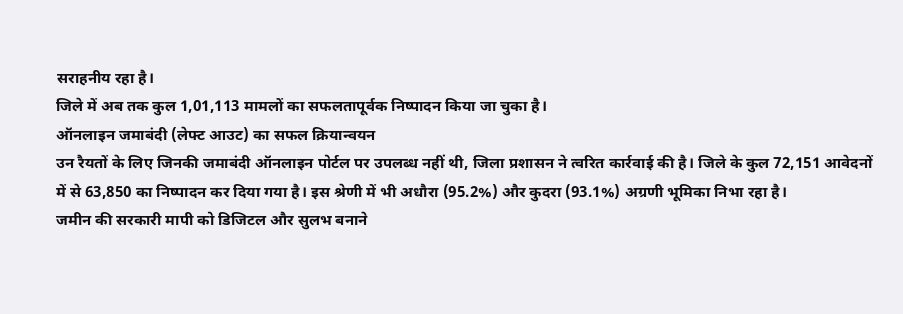सराहनीय रहा है।
जिले में अब तक कुल 1,01,113 मामलों का सफलतापूर्वक निष्पादन किया जा चुका है।
ऑनलाइन जमाबंदी (लेफ्ट आउट) का सफल क्रियान्वयन
उन रैयतों के लिए जिनकी जमाबंदी ऑनलाइन पोर्टल पर उपलब्ध नहीं थी, जिला प्रशासन ने त्वरित कार्रवाई की है। जिले के कुल 72,151 आवेदनों में से 63,850 का निष्पादन कर दिया गया है। इस श्रेणी में भी अधौरा (95.2%) और कुदरा (93.1%) अग्रणी भूमिका निभा रहा है।
जमीन की सरकारी मापी को डिजिटल और सुलभ बनाने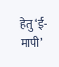हेतु ‘ई-मापी’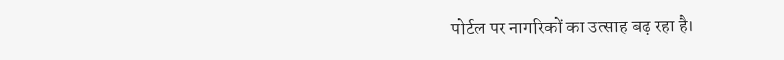पोर्टल पर नागरिकों का उत्साह बढ़ रहा है।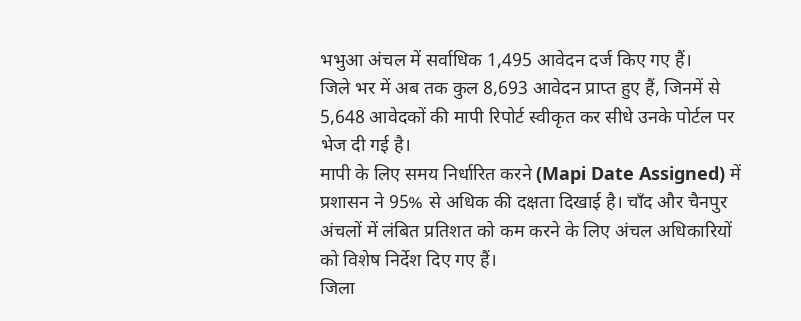भभुआ अंचल में सर्वाधिक 1,495 आवेदन दर्ज किए गए हैं।
जिले भर में अब तक कुल 8,693 आवेदन प्राप्त हुए हैं, जिनमें से 5,648 आवेदकों की मापी रिपोर्ट स्वीकृत कर सीधे उनके पोर्टल पर भेज दी गई है।
मापी के लिए समय निर्धारित करने (Mapi Date Assigned) में प्रशासन ने 95% से अधिक की दक्षता दिखाई है। चाँद और चैनपुर अंचलों में लंबित प्रतिशत को कम करने के लिए अंचल अधिकारियों को विशेष निर्देश दिए गए हैं।
जिला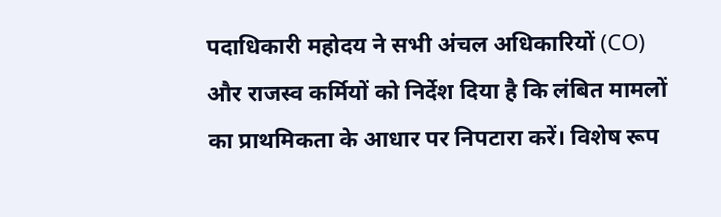पदाधिकारी महोदय ने सभी अंचल अधिकारियों (CO) और राजस्व कर्मियों को निर्देश दिया है कि लंबित मामलों का प्राथमिकता के आधार पर निपटारा करें। विशेष रूप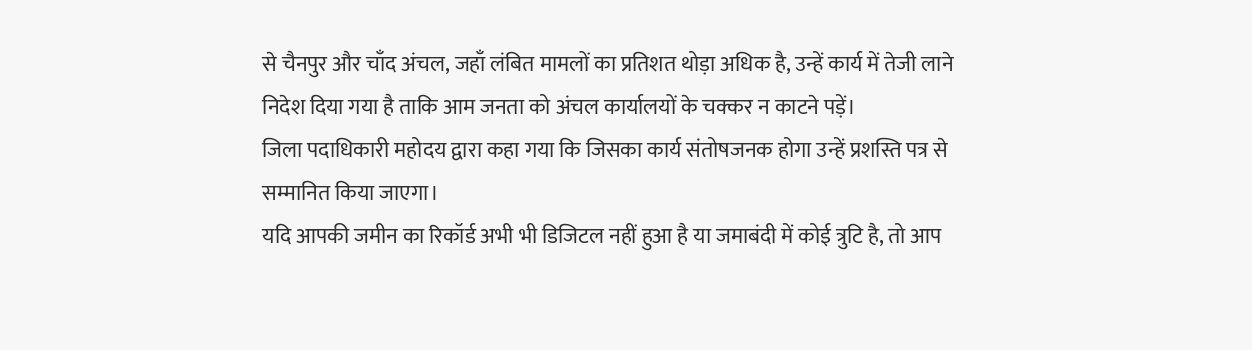से चैनपुर और चाँद अंचल, जहाँ लंबित मामलों का प्रतिशत थोड़ा अधिक है, उन्हें कार्य में तेजी लाने निदेश दिया गया है ताकि आम जनता को अंचल कार्यालयों के चक्कर न काटने पड़ें।
जिला पदाधिकारी महोदय द्वारा कहा गया कि जिसका कार्य संतोषजनक होगा उन्हें प्रशस्ति पत्र से सम्मानित किया जाएगा।
यदि आपकी जमीन का रिकॉर्ड अभी भी डिजिटल नहीं हुआ है या जमाबंदी में कोई त्रुटि है, तो आप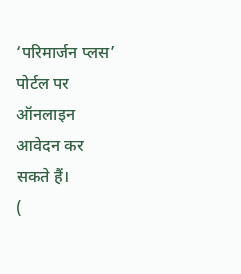‘परिमार्जन प्लस’ पोर्टल पर ऑनलाइन आवेदन कर सकते हैं।
(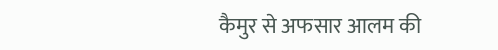कैमुर से अफसार आलम की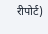रीपोर्ट)